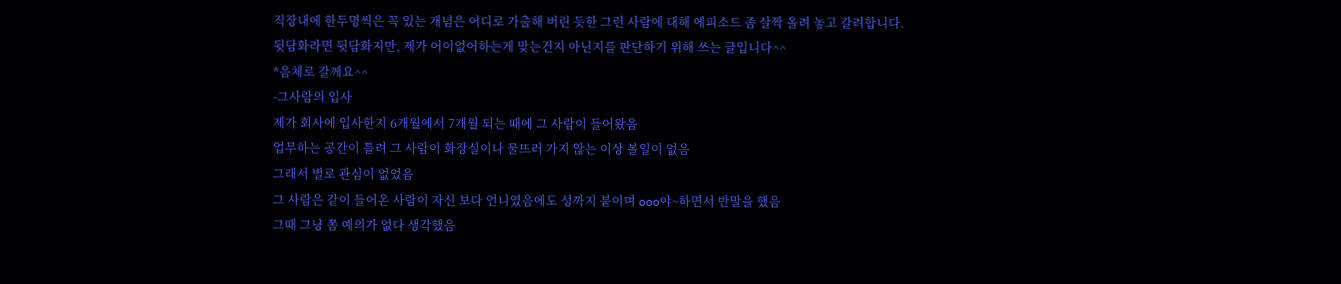직장내에 한두명씩은 꼭 있는 개념은 어디로 가출해 버린 듯한 그런 사람에 대해 에피소드 좀 살짝 올려 놓고 갈려합니다.
뒷담화라면 뒷담화지만, 제가 어이없어하는게 맞는건지 아닌지를 판단하기 위해 쓰는 글입니다^^
*음체로 갈께요^^
-그사람의 입사
제가 회사에 입사한지 6개월에서 7개월 되는 때에 그 사람이 들어왔음
업무하는 공간이 틀려 그 사람이 화장실이나 물뜨러 가지 않는 이상 볼일이 없음
그래서 별로 관심이 없었음
그 사람은 같이 들어온 사람이 자신 보다 언니였음에도 성까지 붙이며 ooo야~하면서 반말을 했음
그때 그냥 쫌 예의가 없다 생각했음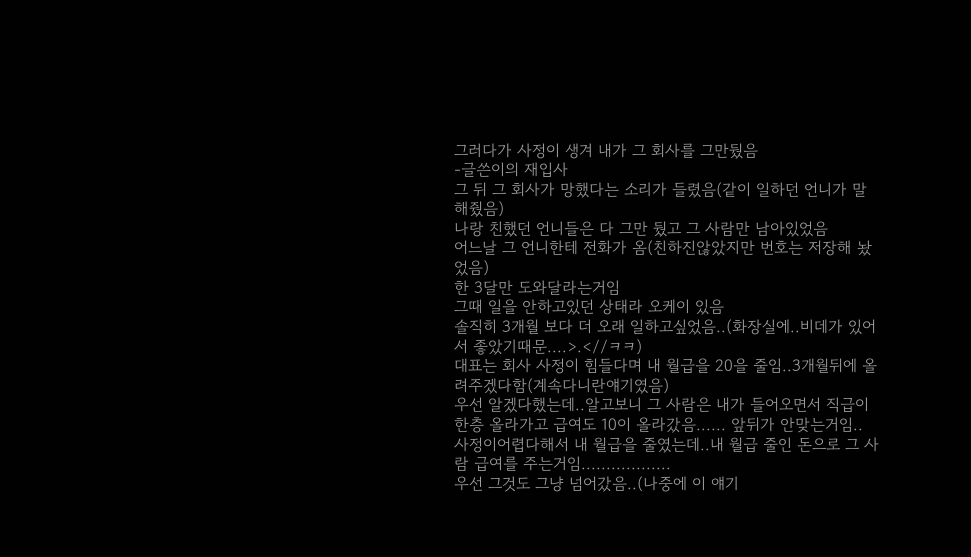그러다가 사정이 생겨 내가 그 회사를 그만뒀음
-글쓴이의 재입사
그 뒤 그 회사가 망했다는 소리가 들렸음(같이 일하던 언니가 말해줬음)
나랑 친했던 언니들은 다 그만 뒀고 그 사람만 남아있었음
어느날 그 언니한테 전화가 옴(친하진않았지만 번호는 저장해 놨었음)
한 3달만 도와달라는거임
그때 일을 안하고있던 상태라 오케이 있음
솔직히 3개월 보다 더 오래 일하고싶었음..(화장실에..비데가 있어서 좋았기때문....>.<//ㅋㅋ)
대표는 회사 사정이 힘들다며 내 월급을 20을 줄임..3개월뒤에 올려주겠다함(계속다니란얘기였음)
우선 알겠다했는데..알고보니 그 사람은 내가 들어오면서 직급이 한층 올라가고 급여도 10이 올라갔음...... 앞뒤가 안맞는거임.. 사정이어렵다해서 내 월급을 줄였는데..내 월급 줄인 돈으로 그 사람 급여를 주는거임..................
우선 그것도 그냥 넘어갔음..(나중에 이 얘기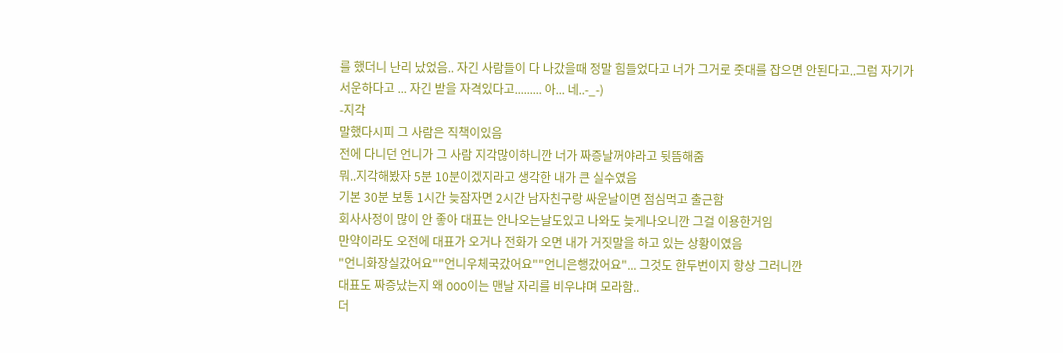를 했더니 난리 났었음.. 자긴 사람들이 다 나갔을때 정말 힘들었다고 너가 그거로 줏대를 잡으면 안된다고..그럼 자기가 서운하다고 ... 자긴 받을 자격있다고......... 아... 네..-_-)
-지각
말했다시피 그 사람은 직책이있음
전에 다니던 언니가 그 사람 지각많이하니깐 너가 짜증날꺼야라고 뒷뜸해줌
뭐..지각해봤자 5분 10분이겠지라고 생각한 내가 큰 실수였음
기본 30분 보통 1시간 늦잠자면 2시간 남자친구랑 싸운날이면 점심먹고 출근함
회사사정이 많이 안 좋아 대표는 안나오는날도있고 나와도 늦게나오니깐 그걸 이용한거임
만약이라도 오전에 대표가 오거나 전화가 오면 내가 거짓말을 하고 있는 상황이였음
"언니화장실갔어요""언니우체국갔어요""언니은행갔어요"... 그것도 한두번이지 항상 그러니깐
대표도 짜증났는지 왜 OOO이는 맨날 자리를 비우냐며 모라함..
더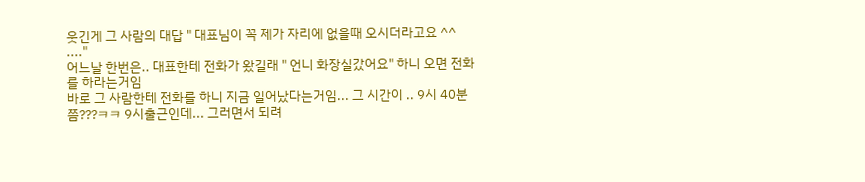웃긴게 그 사람의 대답 " 대표님이 꼭 제가 자리에 없을때 오시더라고요 ^^ ...."
어느날 한번은.. 대표한테 전화가 왔길래 " 언니 화장실갔어요" 하니 오면 전화를 하라는거임
바로 그 사람한테 전화를 하니 지금 일어났다는거임... 그 시간이 .. 9시 40분쯤???ㅋㅋ 9시출근인데... 그러면서 되려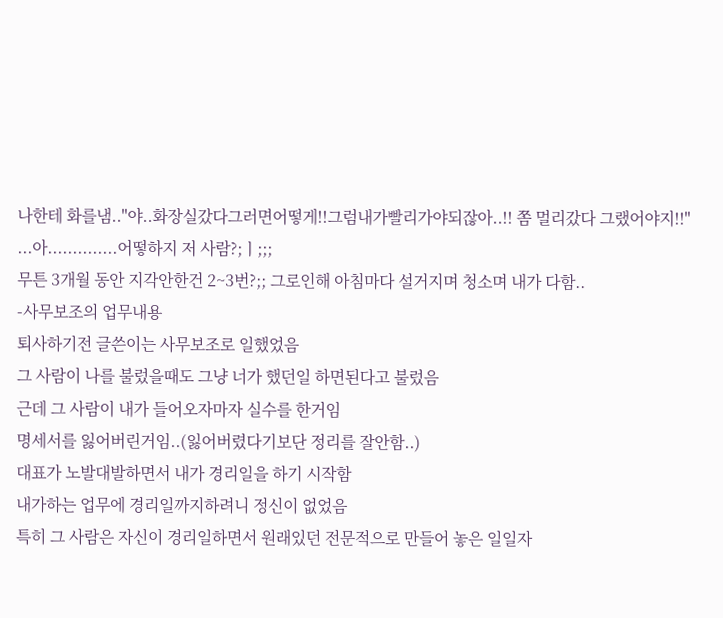나한테 화를냄.."야..화장실갔다그러면어떻게!!그럼내가빨리가야되잖아..!! 쫌 멀리갔다 그랬어야지!!" ...아..............어떻하지 저 사람?;ㅣ;;;
무튼 3개월 동안 지각안한건 2~3번?;; 그로인해 아침마다 설거지며 청소며 내가 다함..
-사무보조의 업무내용
퇴사하기전 글쓴이는 사무보조로 일했었음
그 사람이 나를 불렀을때도 그냥 너가 했던일 하면된다고 불렀음
근데 그 사람이 내가 들어오자마자 실수를 한거임
명세서를 잃어버린거임..(잃어버렸다기보단 정리를 잘안함..)
대표가 노발대발하면서 내가 경리일을 하기 시작함
내가하는 업무에 경리일까지하려니 정신이 없었음
특히 그 사람은 자신이 경리일하면서 원래있던 전문적으로 만들어 놓은 일일자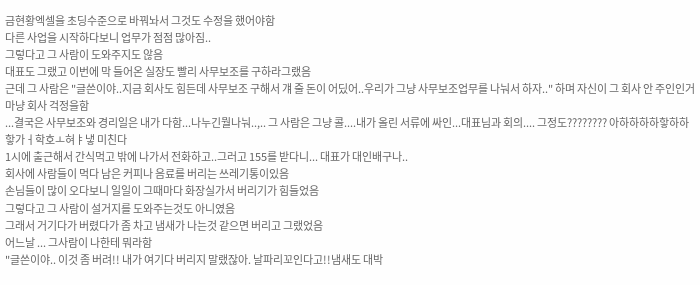금현황엑셀을 초딩수준으로 바꿔놔서 그것도 수정을 했어야함
다른 사업을 시작하다보니 업무가 점점 많아짐..
그렇다고 그 사람이 도와주지도 않음
대표도 그랬고 이번에 막 들어온 실장도 빨리 사무보조를 구하라그랬음
근데 그 사람은 "글쓴이야..지금 회사도 힘든데 사무보조 구해서 걔 줄 돈이 어딨어..우리가 그냥 사무보조업무를 나눠서 하자.." 하며 자신이 그 회사 안 주인인거마냥 회사 걱정을함
...결국은 사무보조와 경리일은 내가 다함...나누긴뭘나눠..,.. 그 사람은 그냥 콜....내가 올린 서류에 싸인...대표님과 회의.... 그정도???????? 아하하하하핳하하핳가ㅓ학호ㅗ혀ㅑ냏 미친다
1시에 출근해서 간식먹고 밖에 나가서 전화하고..그러고 155를 받다니... 대표가 대인배구나..
회사에 사람들이 먹다 남은 커피나 음료를 버리는 쓰레기통이있음
손님들이 많이 오다보니 일일이 그때마다 화장실가서 버리기가 힘들었음
그렇다고 그 사람이 설거지를 도와주는것도 아니였음
그래서 거기다가 버렸다가 좀 차고 냄새가 나는것 같으면 버리고 그랬었음
어느날 ... 그사람이 나한테 뭐라함
"글쓴이야.. 이것 좀 버려!! 내가 여기다 버리지 말랬잖아. 날파리꼬인다고!!냄새도 대박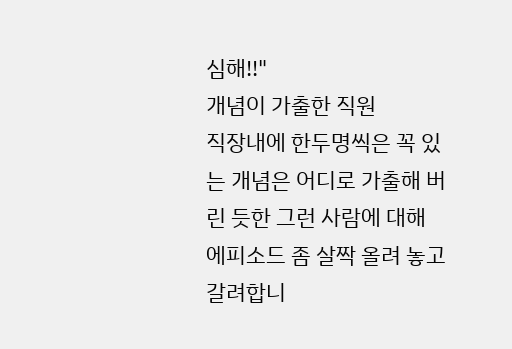심해!!"
개념이 가출한 직원
직장내에 한두명씩은 꼭 있는 개념은 어디로 가출해 버린 듯한 그런 사람에 대해 에피소드 좀 살짝 올려 놓고 갈려합니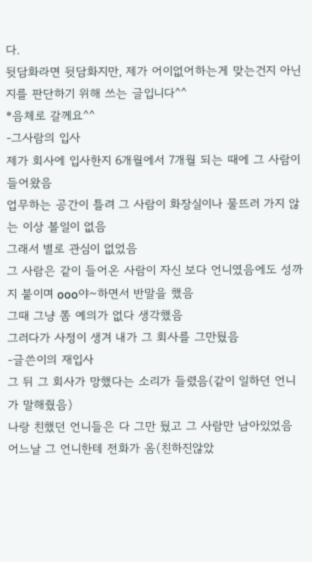다.
뒷담화라면 뒷담화지만, 제가 어이없어하는게 맞는건지 아닌지를 판단하기 위해 쓰는 글입니다^^
*음체로 갈께요^^
-그사람의 입사
제가 회사에 입사한지 6개월에서 7개월 되는 때에 그 사람이 들어왔음
업무하는 공간이 틀려 그 사람이 화장실이나 물뜨러 가지 않는 이상 볼일이 없음
그래서 별로 관심이 없었음
그 사람은 같이 들어온 사람이 자신 보다 언니였음에도 성까지 붙이며 ooo야~하면서 반말을 했음
그때 그냥 쫌 예의가 없다 생각했음
그러다가 사정이 생겨 내가 그 회사를 그만뒀음
-글쓴이의 재입사
그 뒤 그 회사가 망했다는 소리가 들렸음(같이 일하던 언니가 말해줬음)
나랑 친했던 언니들은 다 그만 뒀고 그 사람만 남아있었음
어느날 그 언니한테 전화가 옴(친하진않았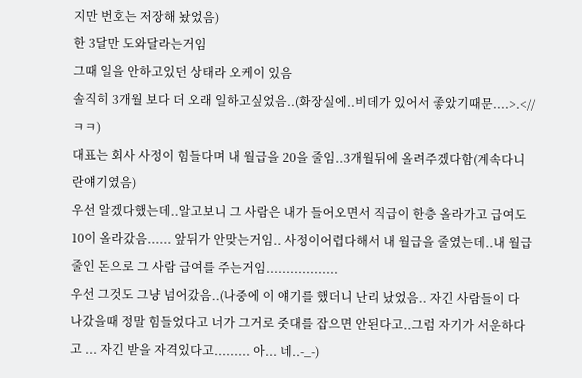지만 번호는 저장해 놨었음)
한 3달만 도와달라는거임
그때 일을 안하고있던 상태라 오케이 있음
솔직히 3개월 보다 더 오래 일하고싶었음..(화장실에..비데가 있어서 좋았기때문....>.<//ㅋㅋ)
대표는 회사 사정이 힘들다며 내 월급을 20을 줄임..3개월뒤에 올려주겠다함(계속다니란얘기였음)
우선 알겠다했는데..알고보니 그 사람은 내가 들어오면서 직급이 한층 올라가고 급여도 10이 올라갔음...... 앞뒤가 안맞는거임.. 사정이어렵다해서 내 월급을 줄였는데..내 월급 줄인 돈으로 그 사람 급여를 주는거임..................
우선 그것도 그냥 넘어갔음..(나중에 이 얘기를 했더니 난리 났었음.. 자긴 사람들이 다 나갔을때 정말 힘들었다고 너가 그거로 줏대를 잡으면 안된다고..그럼 자기가 서운하다고 ... 자긴 받을 자격있다고......... 아... 네..-_-)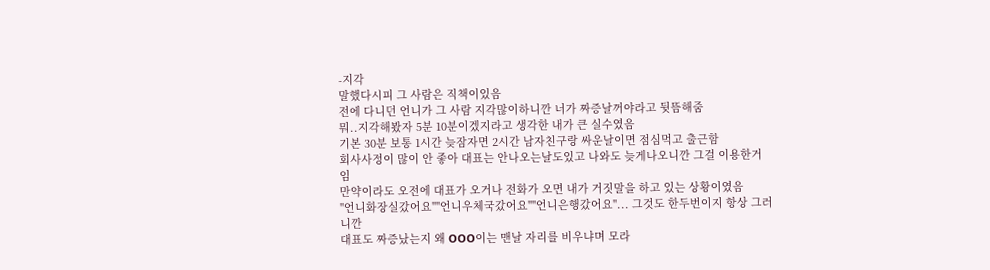-지각
말했다시피 그 사람은 직책이있음
전에 다니던 언니가 그 사람 지각많이하니깐 너가 짜증날꺼야라고 뒷뜸해줌
뭐..지각해봤자 5분 10분이겠지라고 생각한 내가 큰 실수였음
기본 30분 보통 1시간 늦잠자면 2시간 남자친구랑 싸운날이면 점심먹고 출근함
회사사정이 많이 안 좋아 대표는 안나오는날도있고 나와도 늦게나오니깐 그걸 이용한거임
만약이라도 오전에 대표가 오거나 전화가 오면 내가 거짓말을 하고 있는 상황이였음
"언니화장실갔어요""언니우체국갔어요""언니은행갔어요"... 그것도 한두번이지 항상 그러니깐
대표도 짜증났는지 왜 OOO이는 맨날 자리를 비우냐며 모라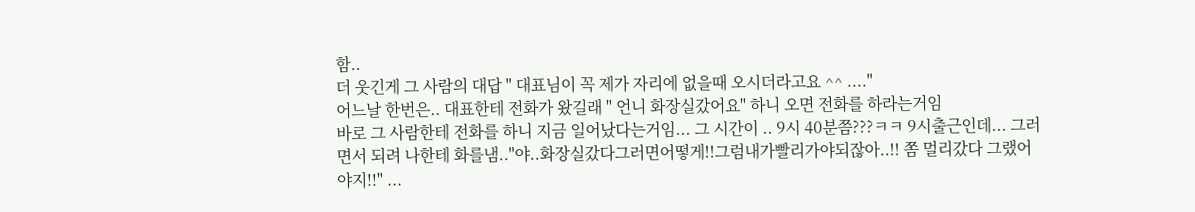함..
더 웃긴게 그 사람의 대답 " 대표님이 꼭 제가 자리에 없을때 오시더라고요 ^^ ...."
어느날 한번은.. 대표한테 전화가 왔길래 " 언니 화장실갔어요" 하니 오면 전화를 하라는거임
바로 그 사람한테 전화를 하니 지금 일어났다는거임... 그 시간이 .. 9시 40분쯤???ㅋㅋ 9시출근인데... 그러면서 되려 나한테 화를냄.."야..화장실갔다그러면어떻게!!그럼내가빨리가야되잖아..!! 쫌 멀리갔다 그랬어야지!!" ...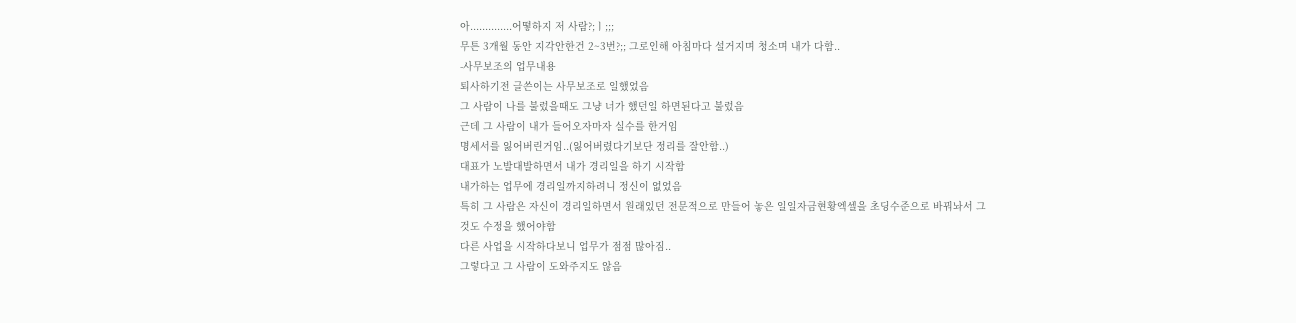아..............어떻하지 저 사람?;ㅣ;;;
무튼 3개월 동안 지각안한건 2~3번?;; 그로인해 아침마다 설거지며 청소며 내가 다함..
-사무보조의 업무내용
퇴사하기전 글쓴이는 사무보조로 일했었음
그 사람이 나를 불렀을때도 그냥 너가 했던일 하면된다고 불렀음
근데 그 사람이 내가 들어오자마자 실수를 한거임
명세서를 잃어버린거임..(잃어버렸다기보단 정리를 잘안함..)
대표가 노발대발하면서 내가 경리일을 하기 시작함
내가하는 업무에 경리일까지하려니 정신이 없었음
특히 그 사람은 자신이 경리일하면서 원래있던 전문적으로 만들어 놓은 일일자금현황엑셀을 초딩수준으로 바꿔놔서 그것도 수정을 했어야함
다른 사업을 시작하다보니 업무가 점점 많아짐..
그렇다고 그 사람이 도와주지도 않음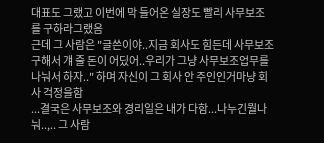대표도 그랬고 이번에 막 들어온 실장도 빨리 사무보조를 구하라그랬음
근데 그 사람은 "글쓴이야..지금 회사도 힘든데 사무보조 구해서 걔 줄 돈이 어딨어..우리가 그냥 사무보조업무를 나눠서 하자.." 하며 자신이 그 회사 안 주인인거마냥 회사 걱정을함
...결국은 사무보조와 경리일은 내가 다함...나누긴뭘나눠..,.. 그 사람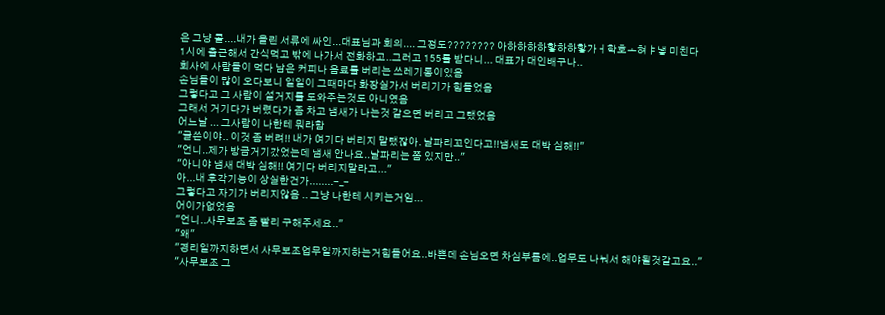은 그냥 콜....내가 올린 서류에 싸인...대표님과 회의.... 그정도???????? 아하하하하핳하하핳가ㅓ학호ㅗ혀ㅑ냏 미친다
1시에 출근해서 간식먹고 밖에 나가서 전화하고..그러고 155를 받다니... 대표가 대인배구나..
회사에 사람들이 먹다 남은 커피나 음료를 버리는 쓰레기통이있음
손님들이 많이 오다보니 일일이 그때마다 화장실가서 버리기가 힘들었음
그렇다고 그 사람이 설거지를 도와주는것도 아니였음
그래서 거기다가 버렸다가 좀 차고 냄새가 나는것 같으면 버리고 그랬었음
어느날 ... 그사람이 나한테 뭐라함
"글쓴이야.. 이것 좀 버려!! 내가 여기다 버리지 말랬잖아. 날파리꼬인다고!!냄새도 대박 심해!!"
"언니..제가 방금거기갔었는데 냄새 안나요..날파리는 쫌 있지만.."
"아니야 냄새 대박 심해!! 여기다 버리지말라고..."
아...내 후각기능이 상실한건가........-_-
그렇다고 자기가 버리지않음 .. 그냥 나한테 시키는거임...
어이가없었음
"언니..사무보조 좀 빨리 구해주세요.."
"왜"
"경리일까지하면서 사무보조업무일까지하는거힘들어요..바쁜데 손님오면 차심부름에..업무도 나눠서 해야될것같고요.."
"사무보조 그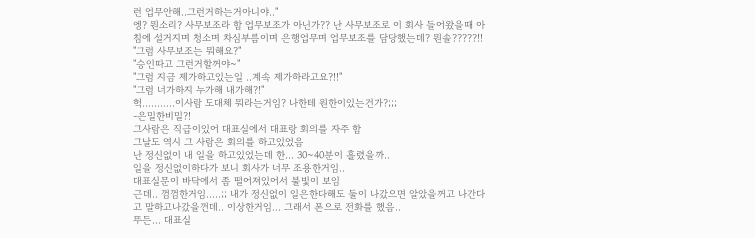런 업무안해..그런거하는거아니야.."
엥? 뭔소리? 사무보조라 함 업무보조가 아닌가?? 난 사무보조로 이 회사 들어왔을때 아침에 설거지며 청소며 차심부름이며 은행업무며 업무보조를 담당했는데? 뭔솔?????!!
"그럼 사무보조는 뭐해요?"
"승인따고 그런거할꺼야~"
"그럼 지금 제가하고있는일 ..계속 제가하라고요?!!"
"그럼 너가하지 누가해 내가해?!"
헉...........이사람 도대체 뭐라는거임? 나한테 원한이있는건가?;;;
-은밀한비밀?!
그사람은 직급이있어 대표실에서 대표랑 회의를 자주 함
그날도 역시 그 사람은 회의를 하고있었음
난 정신없이 내 일을 하고있었는데 한... 30~40분이 흘렸을까..
일을 정신없이하다가 보니 회사가 너무 조용한거임..
대표실문이 바닥에서 좀 떨어져있어서 불빛이 보임
근데.. 껌껌한거임.....;; 내가 정신없이 일은한다해도 둘이 나갔으면 알았을꺼고 나간다고 말하고나갔을껀데.. 이상한거임... 그래서 폰으로 전화를 했음..
뚜든... 대표실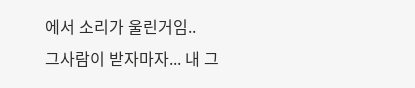에서 소리가 울린거임..
그사람이 받자마자... 내 그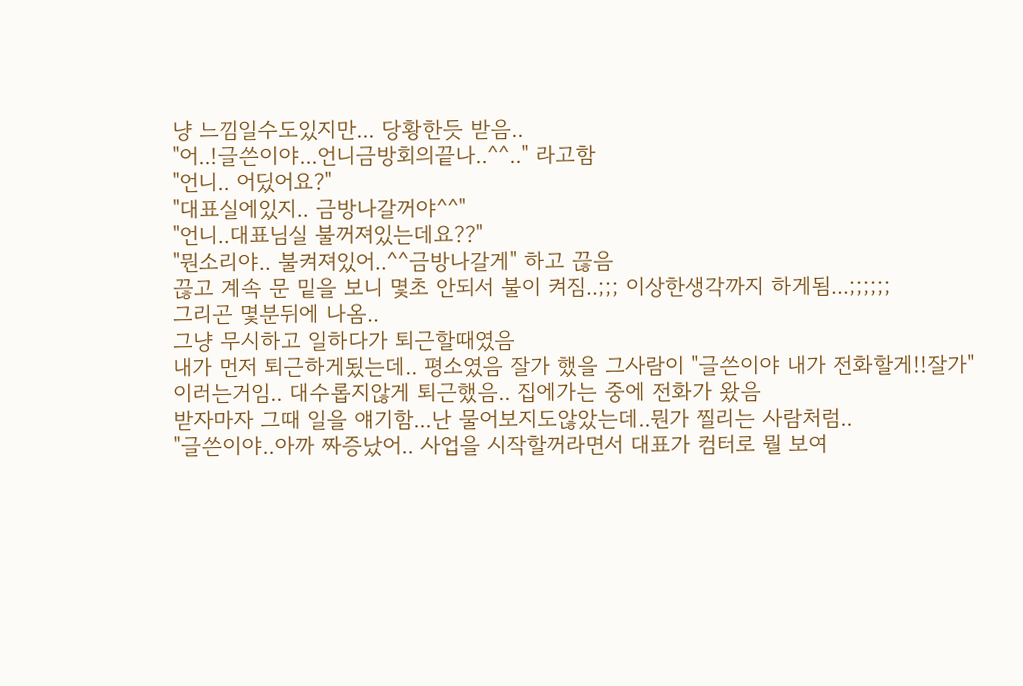냥 느낌일수도있지만... 당황한듯 받음..
"어..!글쓴이야...언니금방회의끝나..^^.." 라고함
"언니.. 어딨어요?"
"대표실에있지.. 금방나갈꺼야^^"
"언니..대표님실 불꺼져있는데요??"
"뭔소리야.. 불켜져있어..^^금방나갈게" 하고 끊음
끊고 계속 문 밑을 보니 몇초 안되서 불이 켜짐..;;; 이상한생각까지 하게됨...;;;;;;
그리곤 몇분뒤에 나옴..
그냥 무시하고 일하다가 퇴근할때였음
내가 먼저 퇴근하게됬는데.. 평소였음 잘가 했을 그사람이 "글쓴이야 내가 전화할게!!잘가"
이러는거임.. 대수롭지않게 퇴근했음.. 집에가는 중에 전화가 왔음
받자마자 그때 일을 얘기함...난 물어보지도않았는데..뭔가 찔리는 사람처럼..
"글쓴이야..아까 짜증났어.. 사업을 시작할꺼라면서 대표가 컴터로 뭘 보여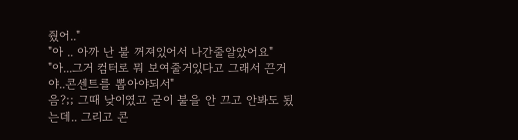줬어.."
"아 .. 아까 난 불 꺼져있어서 나간줄알았어요"
"아...그거 컴터로 뭐 보여줄거있다고 그래서 끈거야..콘센트를 뽑아야되서"
음?;; 그때 낮이였고 굳이 불을 안 끄고 안봐도 됬는데.. 그리고 콘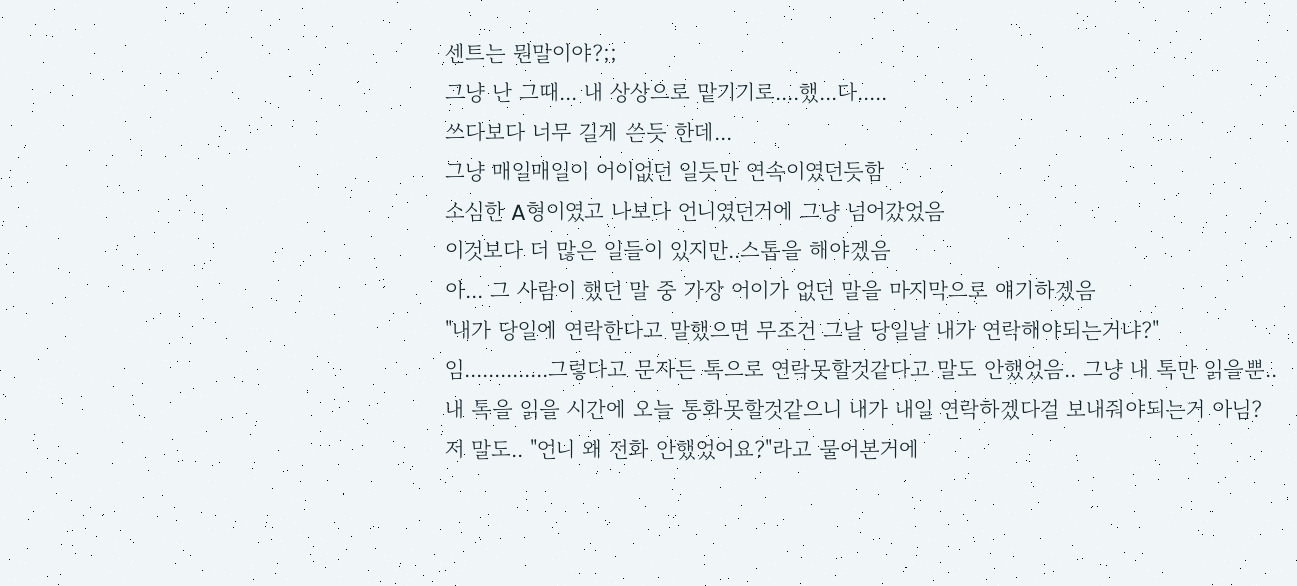센트는 뭔말이야?;;
그냥 난 그때... 내 상상으로 맡기기로....했...다.....
쓰다보다 너무 길게 쓴듯 한데...
그냥 매일매일이 어이없던 일듯만 연속이였던듯함
소심한 A형이였고 나보다 언니였던거에 그냥 넘어갔었음
이것보다 더 많은 일들이 있지만..스톱을 해야겠음
아... 그 사람이 했던 말 중 가장 어이가 없던 말을 마지막으로 얘기하겠음
"내가 당일에 연락한다고 말했으면 무조건 그날 당일날 내가 연락해야되는거냐?"
임..............그렇다고 문자든 톡으로 연락못할것같다고 말도 안했었음.. 그냥 내 톡만 읽을뿐..
내 톡을 읽을 시간에 오늘 통화못할것같으니 내가 내일 연락하겠다걸 보내줘야되는거 아님?
저 말도.. "언니 왜 전화 안했었어요?"라고 물어본거에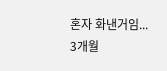혼자 화낸거임...
3개월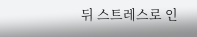뒤 스트레스로 인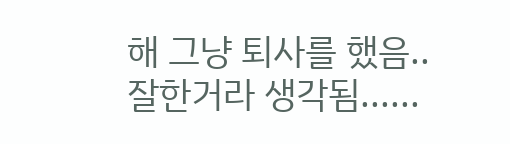해 그냥 퇴사를 했음..
잘한거라 생각됨......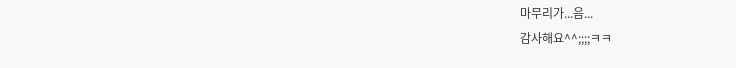마무리가...음...
감사해요^^;;;;ㅋㅋ